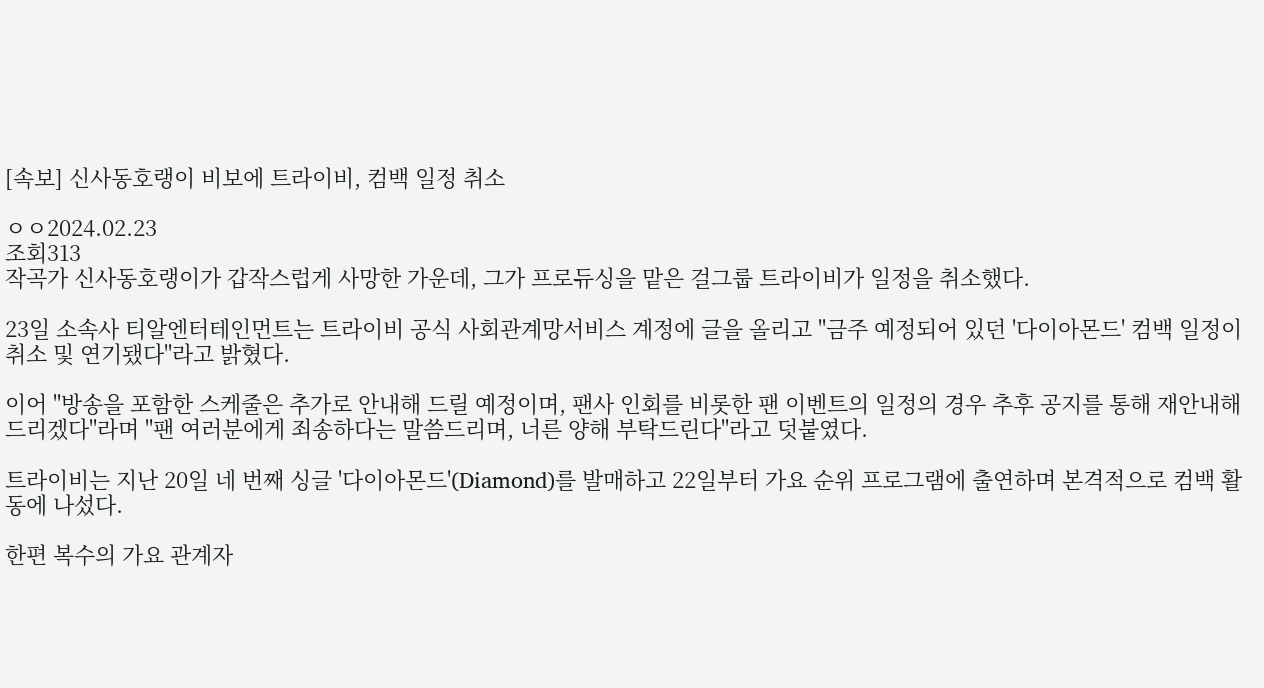[속보] 신사동호랭이 비보에 트라이비, 컴백 일정 취소

ㅇㅇ2024.02.23
조회313
작곡가 신사동호랭이가 갑작스럽게 사망한 가운데, 그가 프로듀싱을 맡은 걸그룹 트라이비가 일정을 취소했다.

23일 소속사 티알엔터테인먼트는 트라이비 공식 사회관계망서비스 계정에 글을 올리고 "금주 예정되어 있던 '다이아몬드' 컴백 일정이 취소 및 연기됐다"라고 밝혔다.

이어 "방송을 포함한 스케줄은 추가로 안내해 드릴 예정이며, 팬사 인회를 비롯한 팬 이벤트의 일정의 경우 추후 공지를 통해 재안내해 드리겠다"라며 "팬 여러분에게 죄송하다는 말씀드리며, 너른 양해 부탁드린다"라고 덧붙였다.

트라이비는 지난 20일 네 번째 싱글 '다이아몬드'(Diamond)를 발매하고 22일부터 가요 순위 프로그램에 출연하며 본격적으로 컴백 활동에 나섰다.

한편 복수의 가요 관계자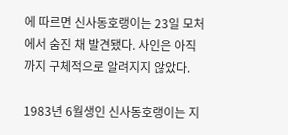에 따르면 신사동호랭이는 23일 모처에서 숨진 채 발견됐다. 사인은 아직까지 구체적으로 알려지지 않았다.

1983년 6월생인 신사동호랭이는 지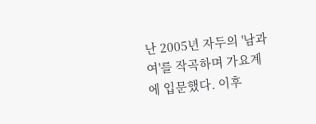난 2005년 자두의 '남과 여'를 작곡하며 가요계에 입문했다. 이후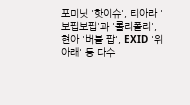포미닛 '핫이슈', 티아라 '보핍보핍'과 '롤리폴리', 현아 '버블 팝', EXID '위아래' 등 다수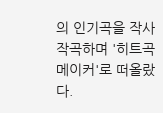의 인기곡을 작사 작곡하며 '히트곡 메이커'로 떠올랐다.